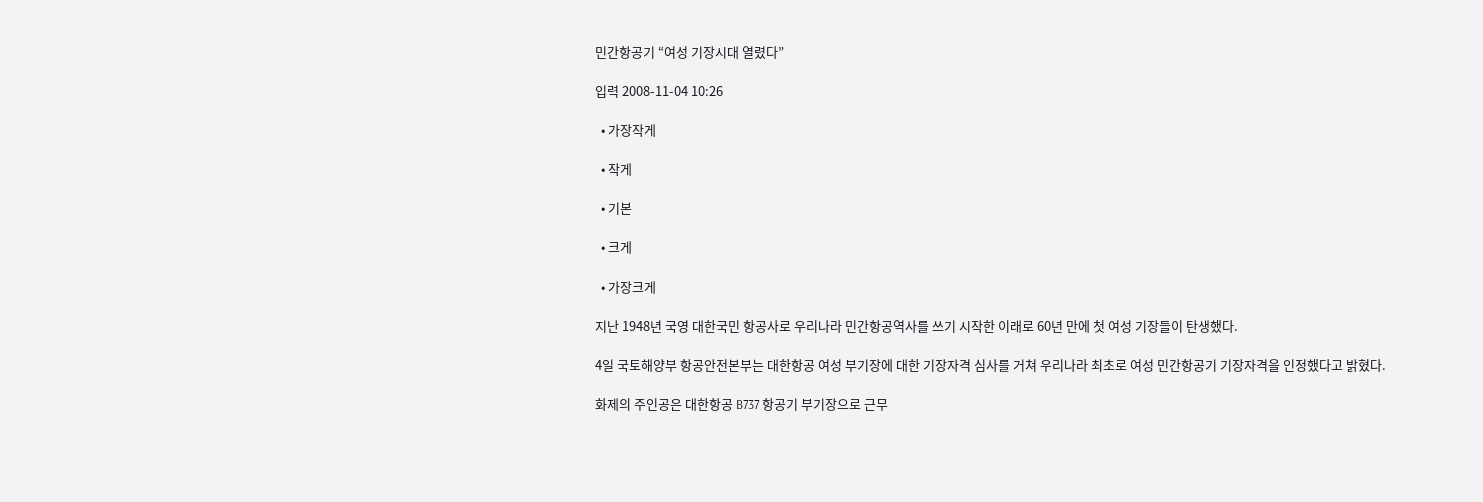민간항공기 “여성 기장시대 열렸다”

입력 2008-11-04 10:26

  • 가장작게

  • 작게

  • 기본

  • 크게

  • 가장크게

지난 1948년 국영 대한국민 항공사로 우리나라 민간항공역사를 쓰기 시작한 이래로 60년 만에 첫 여성 기장들이 탄생했다.

4일 국토해양부 항공안전본부는 대한항공 여성 부기장에 대한 기장자격 심사를 거쳐 우리나라 최초로 여성 민간항공기 기장자격을 인정했다고 밝혔다.

화제의 주인공은 대한항공 B737 항공기 부기장으로 근무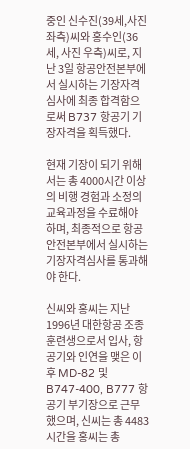중인 신수진(39세,사진 좌측)씨와 홍수인(36세, 사진 우측)씨로, 지난 3일 항공안전본부에서 실시하는 기장자격 심사에 최종 합격함으로써 B737 항공기 기장자격을 획득했다.

현재 기장이 되기 위해서는 총 4000시간 이상의 비행 경험과 소정의 교육과정을 수료해야 하며, 최종적으로 항공안전본부에서 실시하는 기장자격심사를 통과해야 한다.

신씨와 홍씨는 지난 1996년 대한항공 조종훈련생으로서 입사, 항공기와 인연을 맺은 이후 MD-82 및 B747-400, B777 항공기 부기장으로 근무했으며, 신씨는 총 4483시간을 홍씨는 총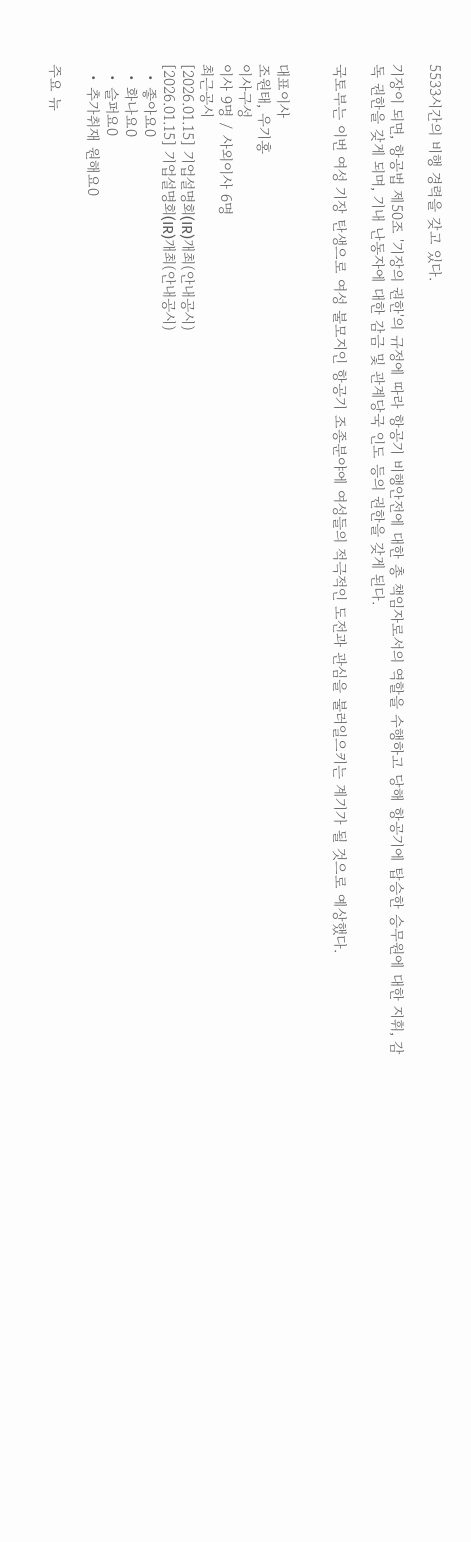5533시간의 비행 경력을 갖고 있다.

기장이 되면, 항공법 제50조 '기장의 권한'의 규정에 따라 항공기 비행안전에 대한 총 책임자로서의 역할을 수행하고 당해 항공기에 탑승한 승무원에 대한 지휘, 감독 권한을 갖게 되며, 기내 난동자에 대한 감금 및 관계당국 인도 등의 권한을 갖게 된다.

국토부는 이번 여성 기장 탄생으로 여성 불모지인 항공기 조종분야에 여성들의 적극적인 도전과 관심을 불러일으키는 계기가 될 것으로 예상했다.


대표이사
조원태, 우기홍
이사구성
이사 9명 / 사외이사 6명
최근공시
[2026.01.15] 기업설명회(IR)개최(안내공시)
[2026.01.15] 기업설명회(IR)개최(안내공시)
  • 좋아요0
  • 화나요0
  • 슬퍼요0
  • 추가취재 원해요0

주요 뉴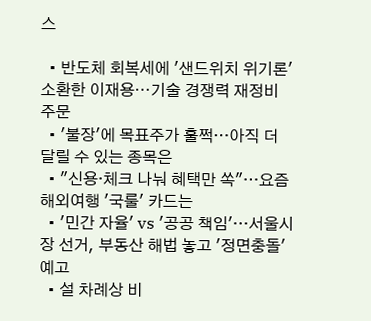스

  • 반도체 회복세에 '샌드위치 위기론' 소환한 이재용⋯기술 경쟁력 재정비 주문
  • '불장'에 목표주가 훌쩍…아직 더 달릴 수 있는 종목은
  • "신용·체크 나눠 혜택만 쏙"…요즘 해외여행 '국룰' 카드는
  • '민간 자율' vs '공공 책임'…서울시장 선거, 부동산 해법 놓고 '정면충돌' 예고
  • 설 차례상 비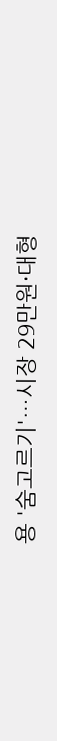용 '숨고르기'…시장 29만원·대형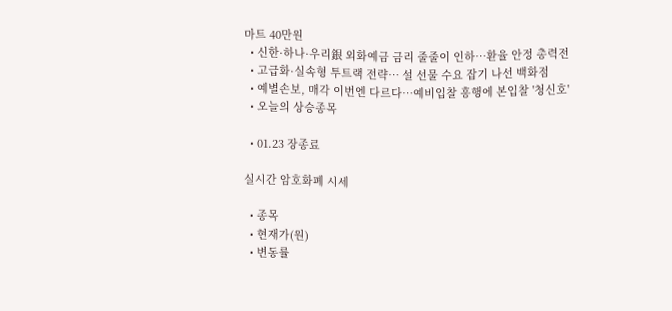마트 40만원
  • 신한·하나·우리銀 외화예금 금리 줄줄이 인하…환율 안정 총력전
  • 고급화·실속형 투트랙 전략… 설 선물 수요 잡기 나선 백화점
  • 예별손보, 매각 이번엔 다르다…예비입찰 흥행에 본입찰 '청신호'
  • 오늘의 상승종목

  • 01.23 장종료

실시간 암호화폐 시세

  • 종목
  • 현재가(원)
  • 변동률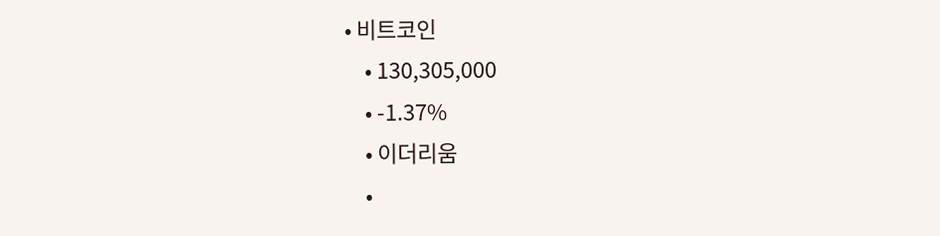• 비트코인
    • 130,305,000
    • -1.37%
    • 이더리움
    •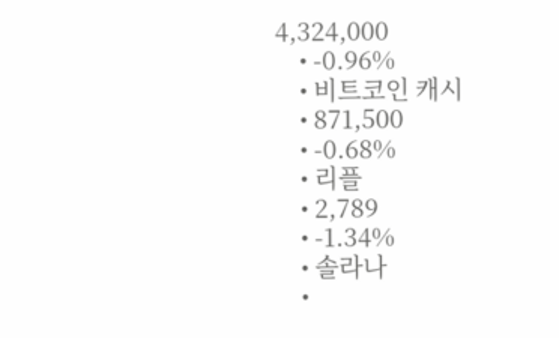4,324,000
    • -0.96%
    • 비트코인 캐시
    • 871,500
    • -0.68%
    • 리플
    • 2,789
    • -1.34%
    • 솔라나
    •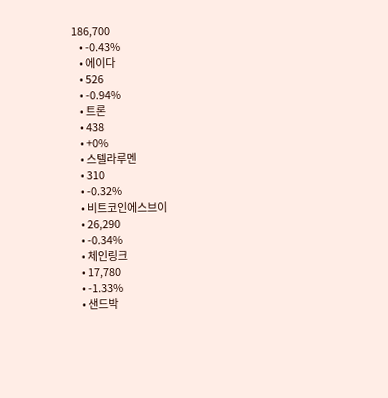186,700
    • -0.43%
    • 에이다
    • 526
    • -0.94%
    • 트론
    • 438
    • +0%
    • 스텔라루멘
    • 310
    • -0.32%
    • 비트코인에스브이
    • 26,290
    • -0.34%
    • 체인링크
    • 17,780
    • -1.33%
    • 샌드박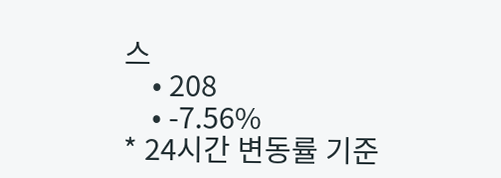스
    • 208
    • -7.56%
* 24시간 변동률 기준